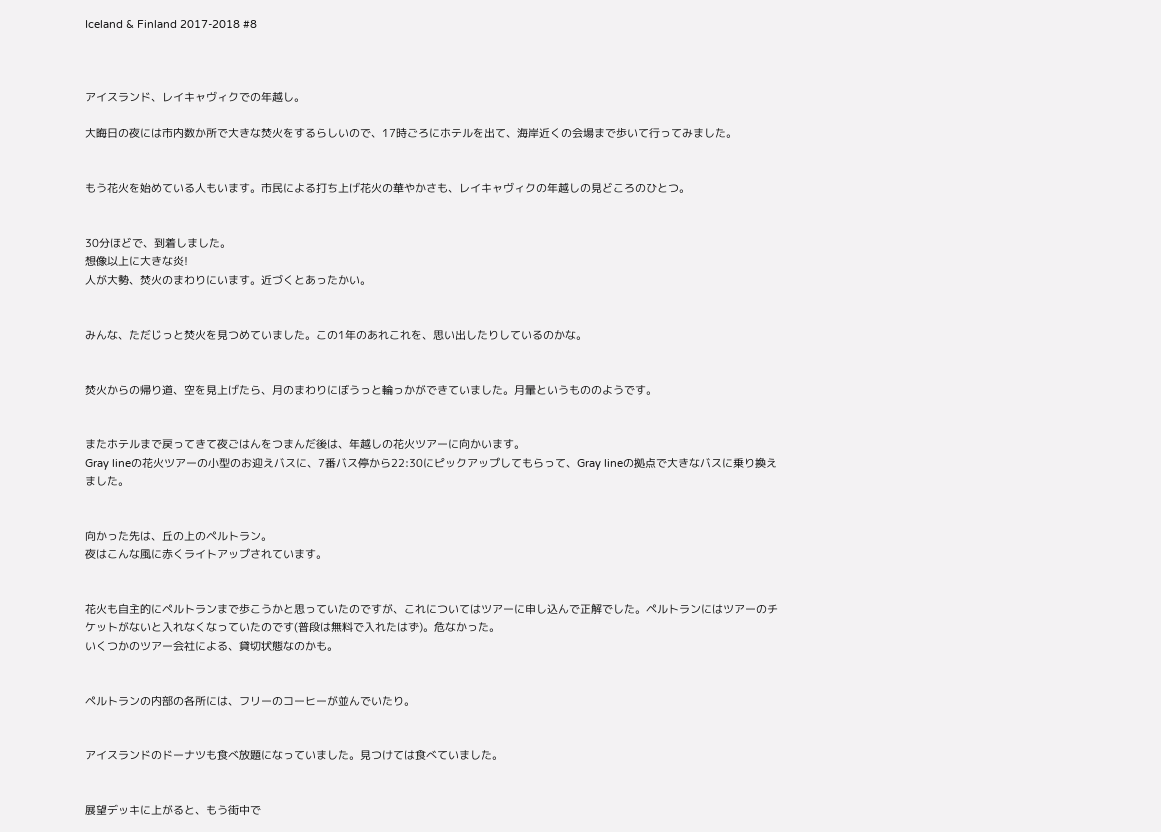Iceland & Finland 2017-2018 #8



アイスランド、レイキャヴィクでの年越し。

大晦日の夜には市内数か所で大きな焚火をするらしいので、17時ごろにホテルを出て、海岸近くの会場まで歩いて行ってみました。


もう花火を始めている人もいます。市民による打ち上げ花火の華やかさも、レイキャヴィクの年越しの見どころのひとつ。


30分ほどで、到着しました。
想像以上に大きな炎!
人が大勢、焚火のまわりにいます。近づくとあったかい。


みんな、ただじっと焚火を見つめていました。この1年のあれこれを、思い出したりしているのかな。


焚火からの帰り道、空を見上げたら、月のまわりにぼうっと輪っかができていました。月暈というもののようです。


またホテルまで戻ってきて夜ごはんをつまんだ後は、年越しの花火ツアーに向かいます。
Gray lineの花火ツアーの小型のお迎えバスに、7番バス停から22:30にピックアップしてもらって、Gray lineの拠点で大きなバスに乗り換えました。


向かった先は、丘の上のペルトラン。
夜はこんな風に赤くライトアップされています。


花火も自主的にペルトランまで歩こうかと思っていたのですが、これについてはツアーに申し込んで正解でした。ペルトランにはツアーのチケットがないと入れなくなっていたのです(普段は無料で入れたはず)。危なかった。
いくつかのツアー会社による、貸切状態なのかも。


ペルトランの内部の各所には、フリーのコーヒーが並んでいたり。


アイスランドのドーナツも食べ放題になっていました。見つけては食べていました。


展望デッキに上がると、もう街中で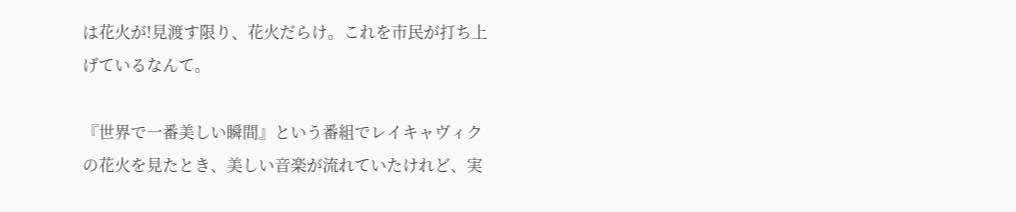は花火が!見渡す限り、花火だらけ。これを市民が打ち上げているなんて。

『世界で一番美しい瞬間』という番組でレイキャヴィクの花火を見たとき、美しい音楽が流れていたけれど、実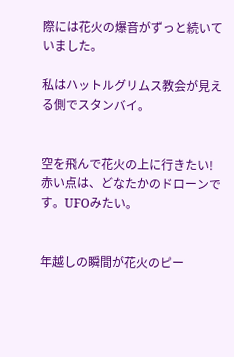際には花火の爆音がずっと続いていました。

私はハットルグリムス教会が見える側でスタンバイ。


空を飛んで花火の上に行きたい!
赤い点は、どなたかのドローンです。UFOみたい。


年越しの瞬間が花火のピー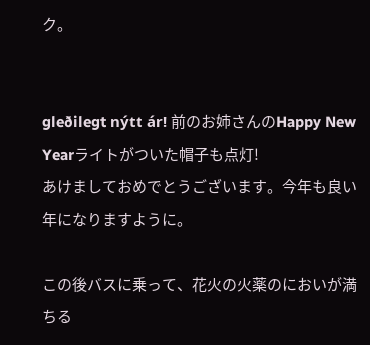ク。


gleðilegt nýtt ár! 前のお姉さんのHappy New Yearライトがついた帽子も点灯!
あけましておめでとうございます。今年も良い年になりますように。

この後バスに乗って、花火の火薬のにおいが満ちる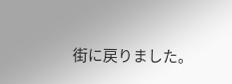街に戻りました。